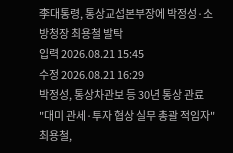李대통령, 통상교섭본부장에 박정성·소방청장 최용철 발탁
입력 2026.08.21 15:45
수정 2026.08.21 16:29
박정성, 통상차관보 등 30년 통상 관료
"대미 관세·투자 협상 실무 총괄 적임자"
최용철,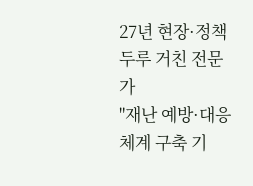27년 현장·정책 두루 거친 전문가
"재난 예방·대응 체계 구축 기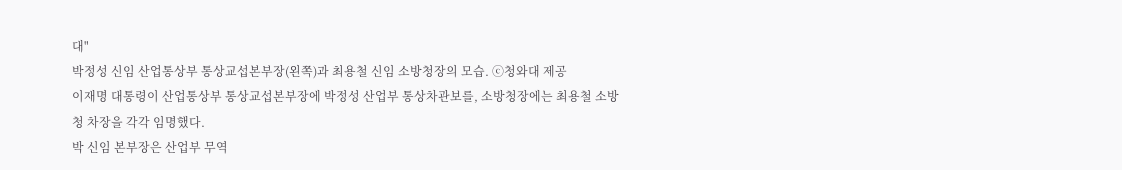대"
박정성 신임 산업통상부 통상교섭본부장(왼쪽)과 최용철 신임 소방청장의 모습. ⓒ청와대 제공
이재명 대통령이 산업통상부 통상교섭본부장에 박정성 산업부 통상차관보를, 소방청장에는 최용철 소방청 차장을 각각 임명했다.
박 신임 본부장은 산업부 무역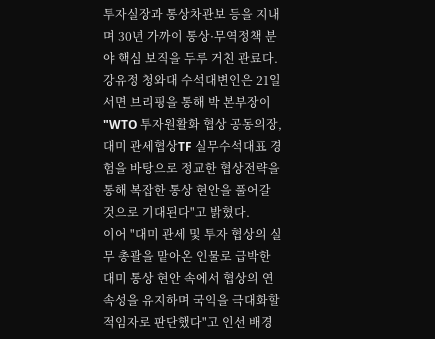투자실장과 통상차관보 등을 지내며 30년 가까이 통상·무역정책 분야 핵심 보직을 두루 거친 관료다.
강유정 청와대 수석대변인은 21일 서면 브리핑을 통해 박 본부장이 "WTO 투자원활화 협상 공동의장, 대미 관세협상TF 실무수석대표 경험을 바탕으로 정교한 협상전략을 통해 복잡한 통상 현안을 풀어갈 것으로 기대된다"고 밝혔다.
이어 "대미 관세 및 투자 협상의 실무 총괄을 맡아온 인물로 급박한 대미 통상 현안 속에서 협상의 연속성을 유지하며 국익을 극대화할 적임자로 판단했다"고 인선 배경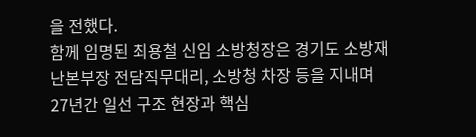을 전했다.
함께 임명된 최용철 신임 소방청장은 경기도 소방재난본부장 전담직무대리, 소방청 차장 등을 지내며 27년간 일선 구조 현장과 핵심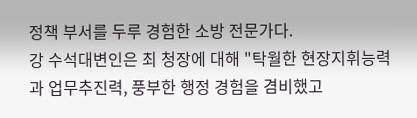정책 부서를 두루 경험한 소방 전문가다.
강 수석대변인은 최 청장에 대해 "탁월한 현장지휘능력과 업무추진력, 풍부한 행정 경험을 겸비했고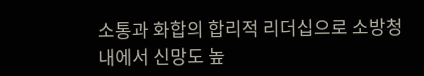소통과 화합의 합리적 리더십으로 소방청 내에서 신망도 높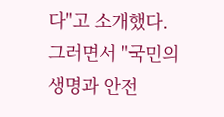다"고 소개했다.
그러면서 "국민의 생명과 안전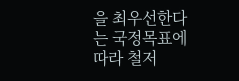을 최우선한다는 국정목표에 따라 철저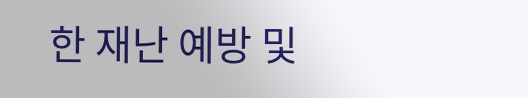한 재난 예방 및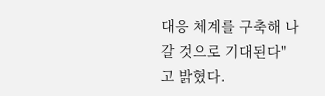대응 체계를 구축해 나갈 것으로 기대된다"고 밝혔다.